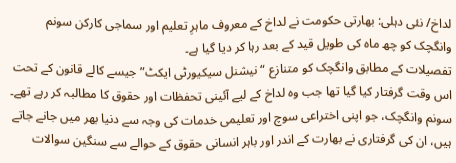لداخ/ نئی دہلی: بھارتی حکومت نے لداخ کے معروف ماہرِ تعلیم اور سماجی کارکن سونم وانگچک کو چھ ماہ کی طویل قید کے بعد رہا کر دیا گیا ہے۔
تفصیلات کے مطابق وانگچک کو متنازع “نیشنل سیکیورٹی ایکٹ” جیسے کالے قانون کے تحت اس وقت گرفتار کیا گیا تھا جب وہ لداخ کے لیے آئینی تحفظات اور حقوق کا مطالبہ کر رہے تھے۔
سونم وانگچک، جو اپنی اختراعی سوچ اور تعلیمی خدمات کی وجہ سے دنیا بھر میں جانے جاتے ہیں، ان کی گرفتاری نے بھارت کے اندر اور باہر انسانی حقوق کے حوالے سے سنگین سوالات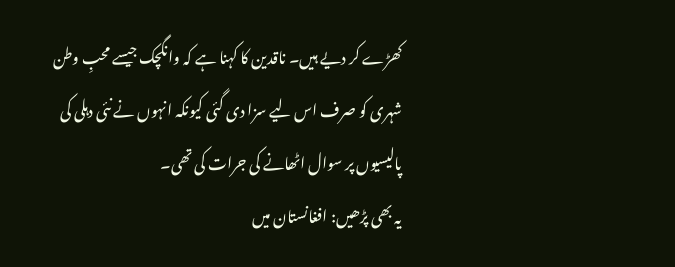کھڑے کر دیے ہیں۔ ناقدین کا کہنا ہے کہ وانگچک جیسے محبِ وطن شہری کو صرف اس لیے سزا دی گئی کیونکہ انہوں نے نئی دہلی کی پالیسیوں پر سوال اٹھانے کی جرات کی تھی۔
یہ بھی پڑھیں: افغانستان میں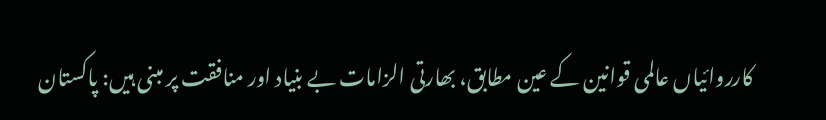کارروائیاں عالمی قوانین کے عین مطابق، بھارتی الزامات بے بنیاد اور منافقت پر مبنی ہیں: پاکستان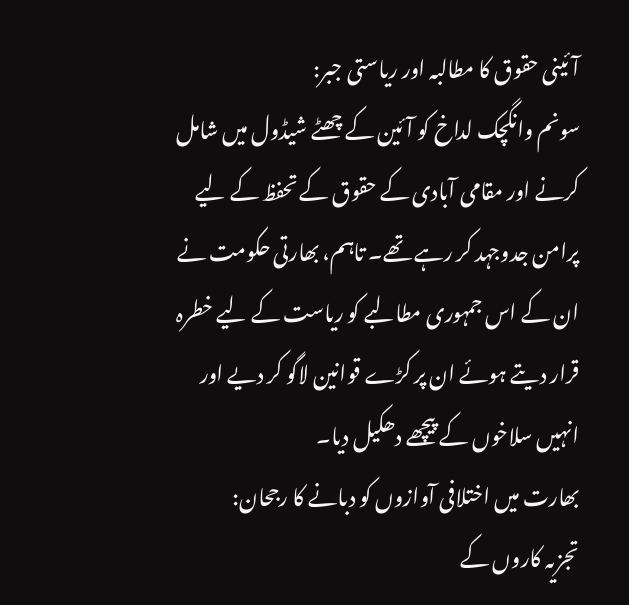آئینی حقوق کا مطالبہ اور ریاستی جبر:
سونم وانگچک لداخ کو آئین کے چھٹے شیڈول میں شامل کرنے اور مقامی آبادی کے حقوق کے تحفظ کے لیے پرامن جدوجہد کر رہے تھے۔ تاہم، بھارتی حکومت نے ان کے اس جمہوری مطالبے کو ریاست کے لیے خطرہ قرار دیتے ہوئے ان پر کڑے قوانین لاگو کر دیے اور انہیں سلاخوں کے پیچھے دھکیل دیا۔
بھارت میں اختلافی آوازوں کو دبانے کا رجحان:
تجزیہ کاروں کے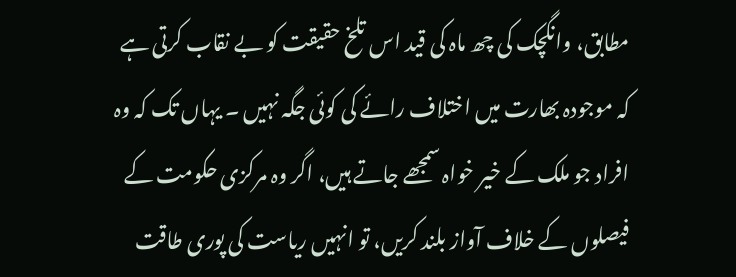مطابق، وانگچک کی چھ ماہ کی قید اس تلخ حقیقت کو بے نقاب کرتی ہے کہ موجودہ بھارت میں اختلاف رائے کی کوئی جگہ نہیں ۔ یہاں تک کہ وہ افراد جو ملک کے خیر خواہ سمجھے جاتے ہیں، اگر وہ مرکزی حکومت کے فیصلوں کے خلاف آواز بلند کریں، تو انہیں ریاست کی پوری طاقت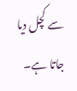سے کچل دیا جاتا ہے۔